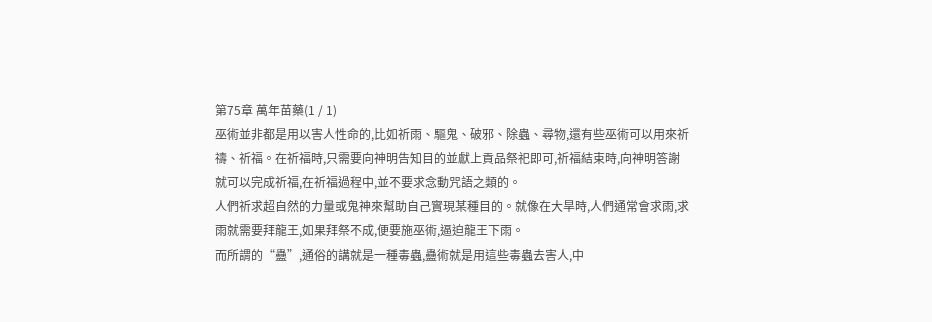第75章 萬年苗藥(1 / 1)
巫術並非都是用以害人性命的,比如祈雨、驅鬼、破邪、除蟲、尋物,還有些巫術可以用來祈禱、祈福。在祈福時,只需要向神明告知目的並獻上貢品祭祀即可,祈福結束時,向神明答謝就可以完成祈福,在祈福過程中,並不要求念動咒語之類的。
人們祈求超自然的力量或鬼神來幫助自己實現某種目的。就像在大旱時,人們通常會求雨,求雨就需要拜龍王,如果拜祭不成,便要施巫術,逼迫龍王下雨。
而所謂的“蠱”,通俗的講就是一種毒蟲,蠱術就是用這些毒蟲去害人,中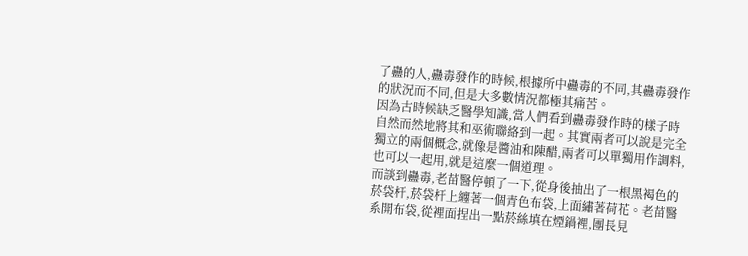了蠱的人,蠱毒發作的時候,根據所中蠱毒的不同,其蠱毒發作的狀況而不同,但是大多數情況都極其痛苦。
因為古時候缺乏醫學知識,當人們看到蠱毒發作時的樣子時自然而然地將其和巫術聯絡到一起。其實兩者可以說是完全獨立的兩個概念,就像是醬油和陳醋,兩者可以單獨用作調料,也可以一起用,就是這麼一個道理。
而談到蠱毒,老苗醫停頓了一下,從身後抽出了一根黑褐色的菸袋杆,菸袋杆上纏著一個青色布袋,上面繡著荷花。老苗醫系開布袋,從裡面捏出一點菸絲填在煙鍋裡,團長見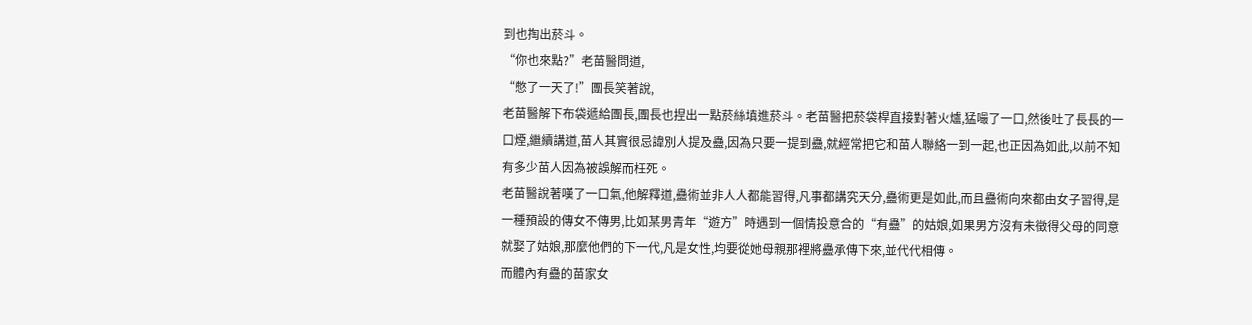到也掏出菸斗。
“你也來點?”老苗醫問道,
“憋了一天了!”團長笑著說,
老苗醫解下布袋遞給團長,團長也捏出一點菸絲填進菸斗。老苗醫把菸袋桿直接對著火爐,猛嘬了一口,然後吐了長長的一口煙,繼續講道,苗人其實很忌諱別人提及蠱,因為只要一提到蠱,就經常把它和苗人聯絡一到一起,也正因為如此,以前不知有多少苗人因為被誤解而枉死。
老苗醫說著嘆了一口氣,他解釋道,蠱術並非人人都能習得,凡事都講究天分,蠱術更是如此,而且蠱術向來都由女子習得,是一種預設的傳女不傳男,比如某男青年“遊方”時遇到一個情投意合的“有蠱”的姑娘,如果男方沒有未徵得父母的同意就娶了姑娘,那麼他們的下一代,凡是女性,均要從她母親那裡將蠱承傳下來,並代代相傳。
而體內有蠱的苗家女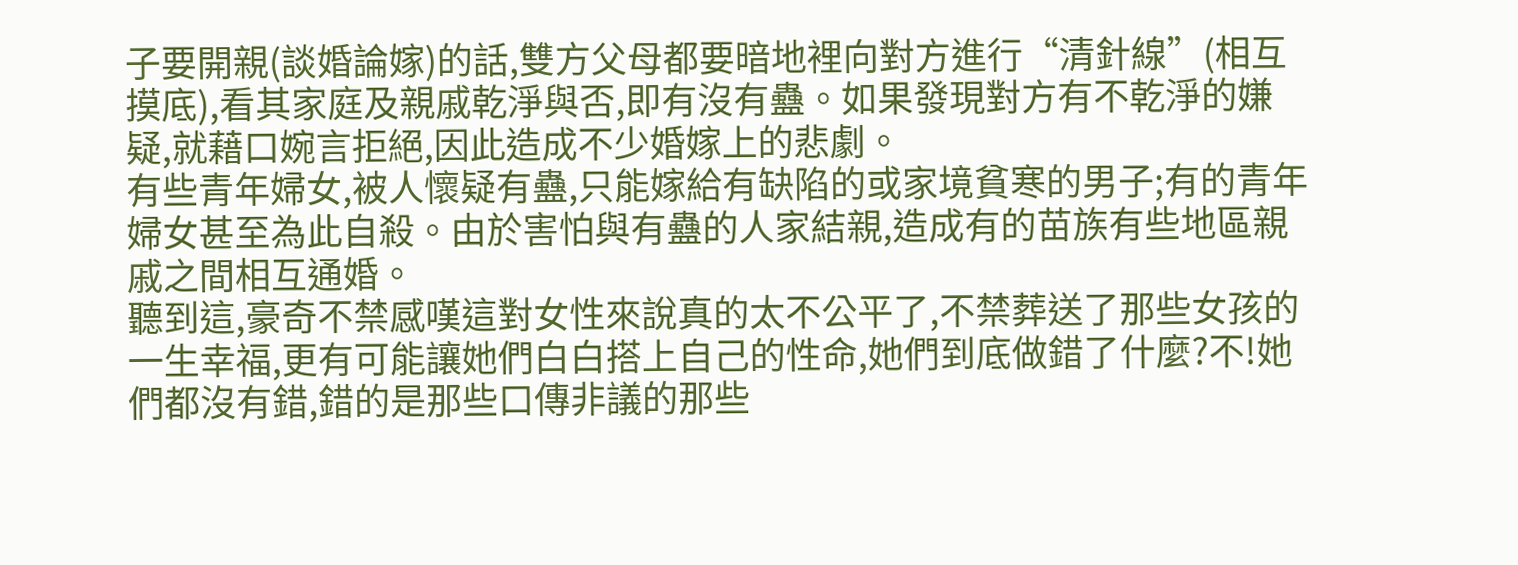子要開親(談婚論嫁)的話,雙方父母都要暗地裡向對方進行“清針線”(相互摸底),看其家庭及親戚乾淨與否,即有沒有蠱。如果發現對方有不乾淨的嫌疑,就藉口婉言拒絕,因此造成不少婚嫁上的悲劇。
有些青年婦女,被人懷疑有蠱,只能嫁給有缺陷的或家境貧寒的男子;有的青年婦女甚至為此自殺。由於害怕與有蠱的人家結親,造成有的苗族有些地區親戚之間相互通婚。
聽到這,豪奇不禁感嘆這對女性來說真的太不公平了,不禁葬送了那些女孩的一生幸福,更有可能讓她們白白搭上自己的性命,她們到底做錯了什麼?不!她們都沒有錯,錯的是那些口傳非議的那些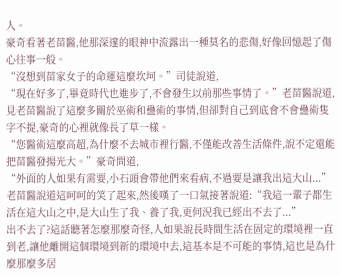人。
豪奇看著老苗醫,他那深邃的眼神中流露出一種莫名的悲傷,好像回憶起了傷心往事一般。
“沒想到苗家女子的命運這麼坎坷。”司徒說道,
“現在好多了,畢竟時代也進步了,不會發生以前那些事情了。”老苗醫說道,
見老苗醫說了這麼多關於巫術和蠱術的事情,但卻對自己到底會不會蠱術隻字不提,豪奇的心裡就像長了草一樣。
“您醫術這麼高超,為什麼不去城市裡行醫,不僅能改善生活條件,說不定還能把苗醫發揚光大。”豪奇問道,
“外面的人如果有需要,小石頭會帶他們來看病,不過要是讓我出這大山...”老苗醫說道這呵呵的笑了起來,然後嘆了一口氣接著說道:“我這一輩子都生活在這大山之中,是大山生了我、養了我,更何況我已經出不去了...”
出不去了?這話聽著怎麼那麼奇怪,人如果說長時間生活在固定的環境裡一直到老,讓他離開這個環境到新的環境中去,這基本是不可能的事情,這也是為什麼那麼多居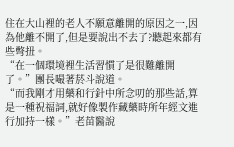住在大山裡的老人不願意離開的原因之一,因為他離不開了,但是要說出不去了?聽起來都有些彆扭。
“在一個環境裡生活習慣了是很難離開了。”團長嘬著菸斗說道。
“而我剛才用藥和行針中所念叨的那些話,算是一種祝福詞,就好像製作藏藥時所年經文進行加持一樣。”老苗醫說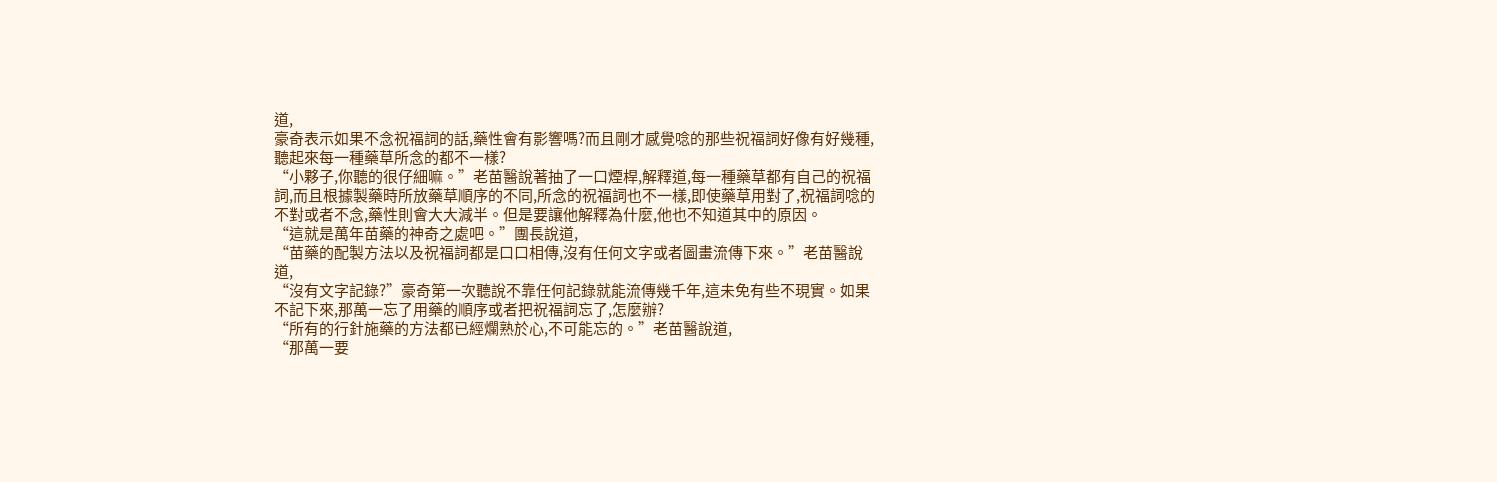道,
豪奇表示如果不念祝福詞的話,藥性會有影響嗎?而且剛才感覺唸的那些祝福詞好像有好幾種,聽起來每一種藥草所念的都不一樣?
“小夥子,你聽的很仔細嘛。”老苗醫說著抽了一口煙桿,解釋道,每一種藥草都有自己的祝福詞,而且根據製藥時所放藥草順序的不同,所念的祝福詞也不一樣,即使藥草用對了,祝福詞唸的不對或者不念,藥性則會大大減半。但是要讓他解釋為什麼,他也不知道其中的原因。
“這就是萬年苗藥的神奇之處吧。”團長說道,
“苗藥的配製方法以及祝福詞都是口口相傳,沒有任何文字或者圖畫流傳下來。”老苗醫說道,
“沒有文字記錄?”豪奇第一次聽說不靠任何記錄就能流傳幾千年,這未免有些不現實。如果不記下來,那萬一忘了用藥的順序或者把祝福詞忘了,怎麼辦?
“所有的行針施藥的方法都已經爛熟於心,不可能忘的。”老苗醫說道,
“那萬一要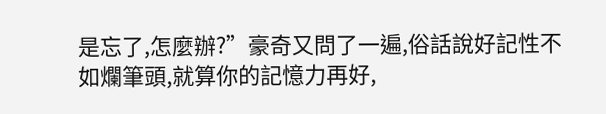是忘了,怎麼辦?”豪奇又問了一遍,俗話說好記性不如爛筆頭,就算你的記憶力再好,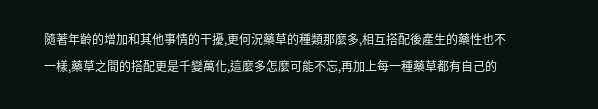隨著年齡的增加和其他事情的干擾,更何況藥草的種類那麼多,相互搭配後產生的藥性也不一樣,藥草之間的搭配更是千變萬化,這麼多怎麼可能不忘,再加上每一種藥草都有自己的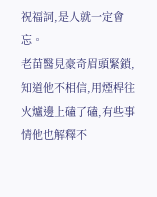祝福詞,是人就一定會忘。
老苗醫見豪奇眉頭緊鎖,知道他不相信,用煙桿往火爐邊上磕了磕,有些事情他也解釋不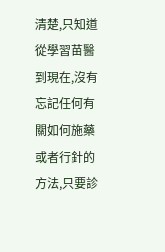清楚,只知道從學習苗醫到現在,沒有忘記任何有關如何施藥或者行針的方法,只要診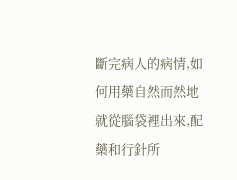斷完病人的病情,如何用藥自然而然地就從腦袋裡出來,配藥和行針所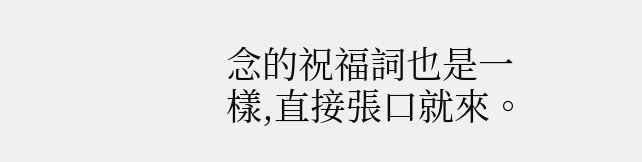念的祝福詞也是一樣,直接張口就來。